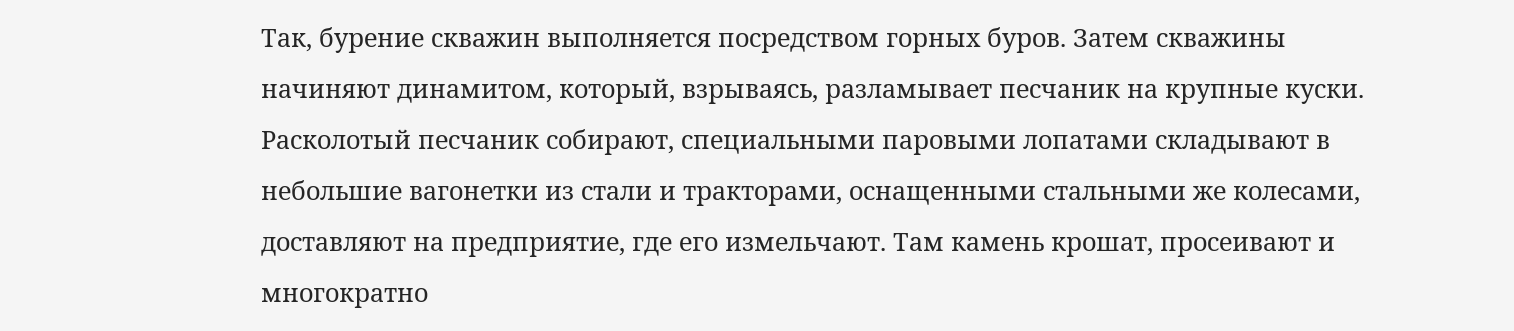Так, бурение скважин выполняется посредством горных буров. Затем скважины начиняют динамитом, который, взрываясь, разламывает песчаник на крупные куски. Расколотый песчаник собирают, специальными паровыми лопатами складывают в небольшие вагонетки из стали и тракторами, оснащенными стальными же колесами, доставляют на предприятие, где его измельчают. Там камень крошат, просеивают и многократно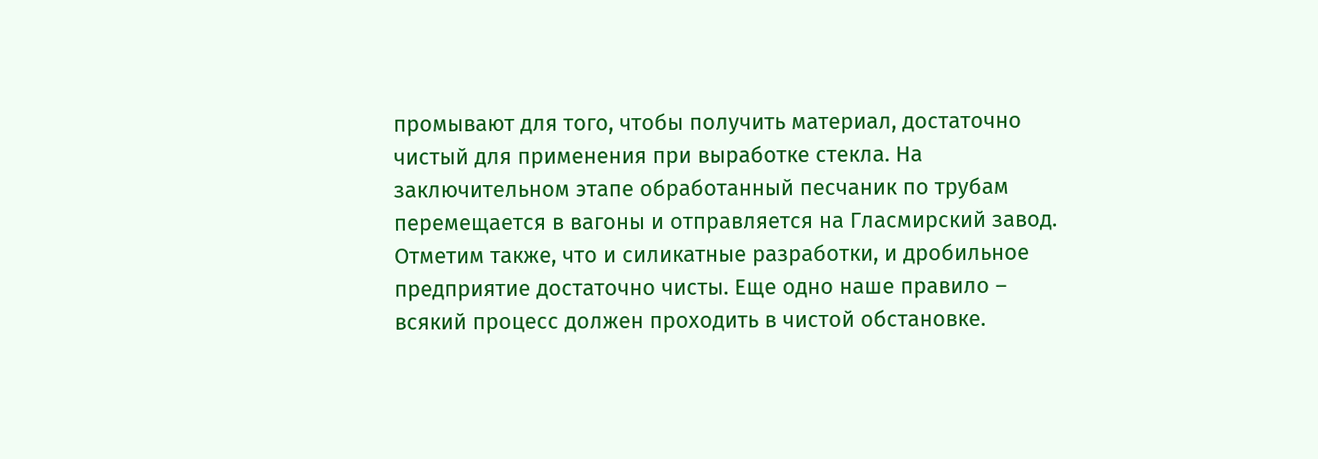промывают для того, чтобы получить материал, достаточно чистый для применения при выработке стекла. На заключительном этапе обработанный песчаник по трубам перемещается в вагоны и отправляется на Гласмирский завод.
Отметим также, что и силикатные разработки, и дробильное предприятие достаточно чисты. Еще одно наше правило – всякий процесс должен проходить в чистой обстановке.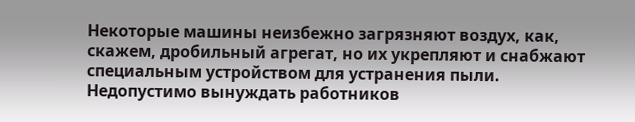Некоторые машины неизбежно загрязняют воздух, как, скажем, дробильный агрегат, но их укрепляют и снабжают специальным устройством для устранения пыли. Недопустимо вынуждать работников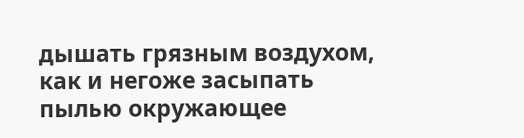дышать грязным воздухом, как и негоже засыпать пылью окружающее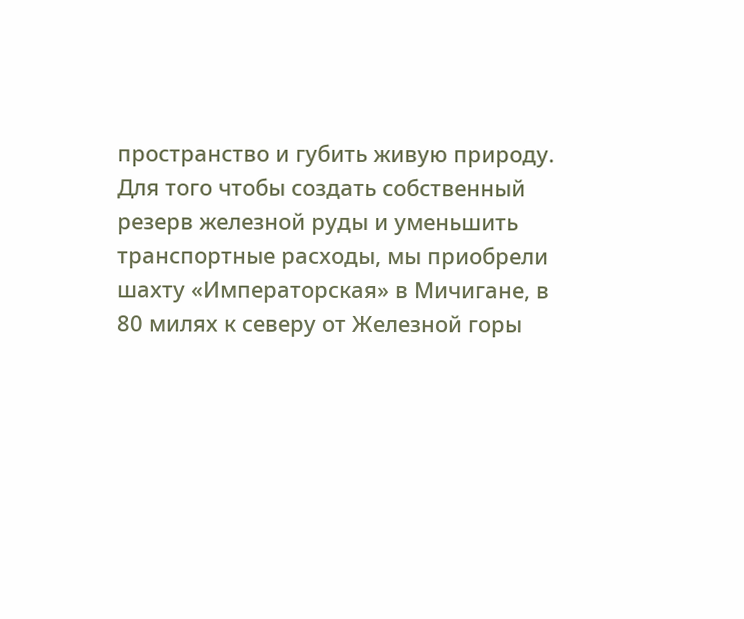пространство и губить живую природу.
Для того чтобы создать собственный резерв железной руды и уменьшить транспортные расходы, мы приобрели шахту «Императорская» в Мичигане, в 80 милях к северу от Железной горы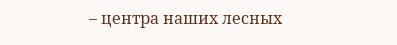– центра наших лесных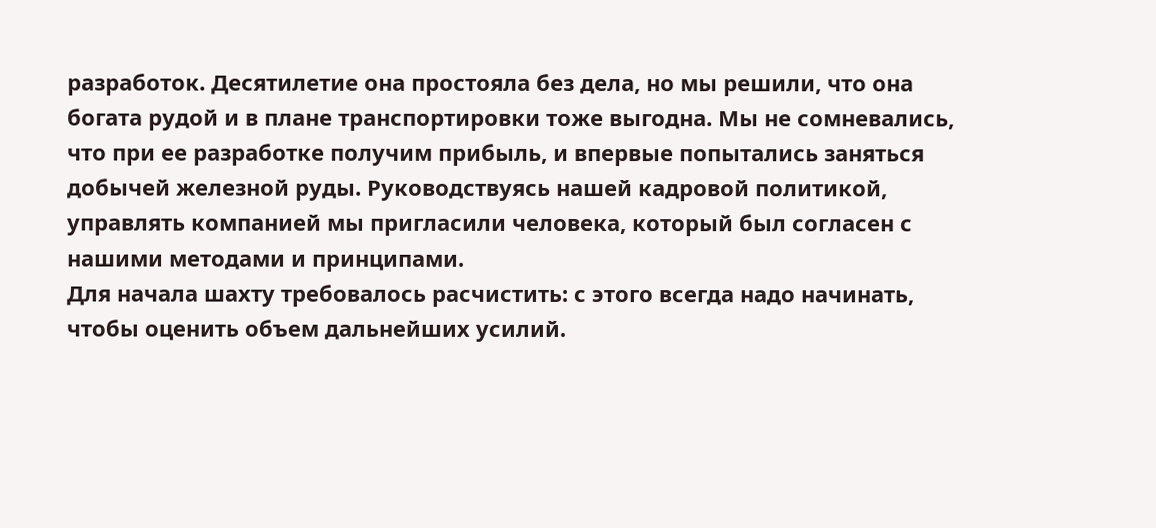разработок. Десятилетие она простояла без дела, но мы решили, что она богата рудой и в плане транспортировки тоже выгодна. Мы не сомневались, что при ее разработке получим прибыль, и впервые попытались заняться добычей железной руды. Руководствуясь нашей кадровой политикой, управлять компанией мы пригласили человека, который был согласен с нашими методами и принципами.
Для начала шахту требовалось расчистить: с этого всегда надо начинать, чтобы оценить объем дальнейших усилий.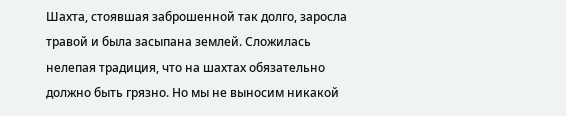Шахта, стоявшая заброшенной так долго, заросла травой и была засыпана землей. Сложилась нелепая традиция, что на шахтах обязательно должно быть грязно. Но мы не выносим никакой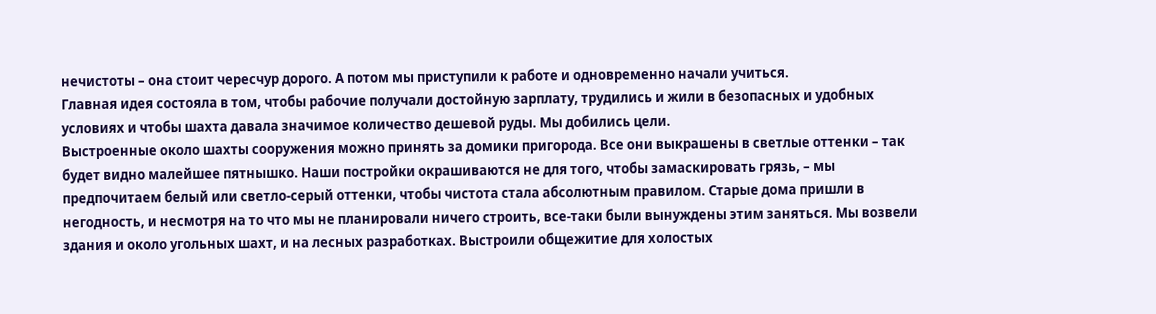нечистоты – она стоит чересчур дорого. А потом мы приступили к работе и одновременно начали учиться.
Главная идея состояла в том, чтобы рабочие получали достойную зарплату, трудились и жили в безопасных и удобных условиях и чтобы шахта давала значимое количество дешевой руды. Мы добились цели.
Выстроенные около шахты сооружения можно принять за домики пригорода. Все они выкрашены в светлые оттенки – так будет видно малейшее пятнышко. Наши постройки окрашиваются не для того, чтобы замаскировать грязь, – мы предпочитаем белый или светло-серый оттенки, чтобы чистота стала абсолютным правилом. Старые дома пришли в негодность, и несмотря на то что мы не планировали ничего строить, все-таки были вынуждены этим заняться. Мы возвели здания и около угольных шахт, и на лесных разработках. Выстроили общежитие для холостых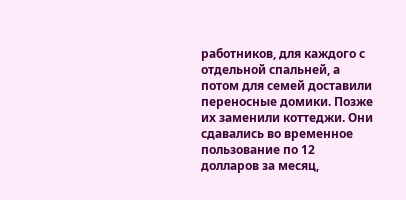работников, для каждого с отдельной спальней, а потом для семей доставили переносные домики. Позже их заменили коттеджи. Они сдавались во временное пользование по 12 долларов за месяц,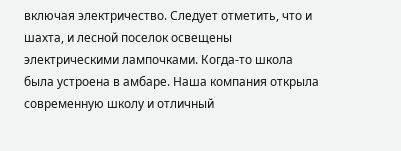включая электричество. Следует отметить, что и шахта, и лесной поселок освещены электрическими лампочками. Когда-то школа была устроена в амбаре. Наша компания открыла современную школу и отличный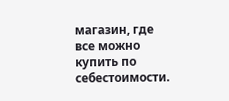магазин, где все можно купить по себестоимости.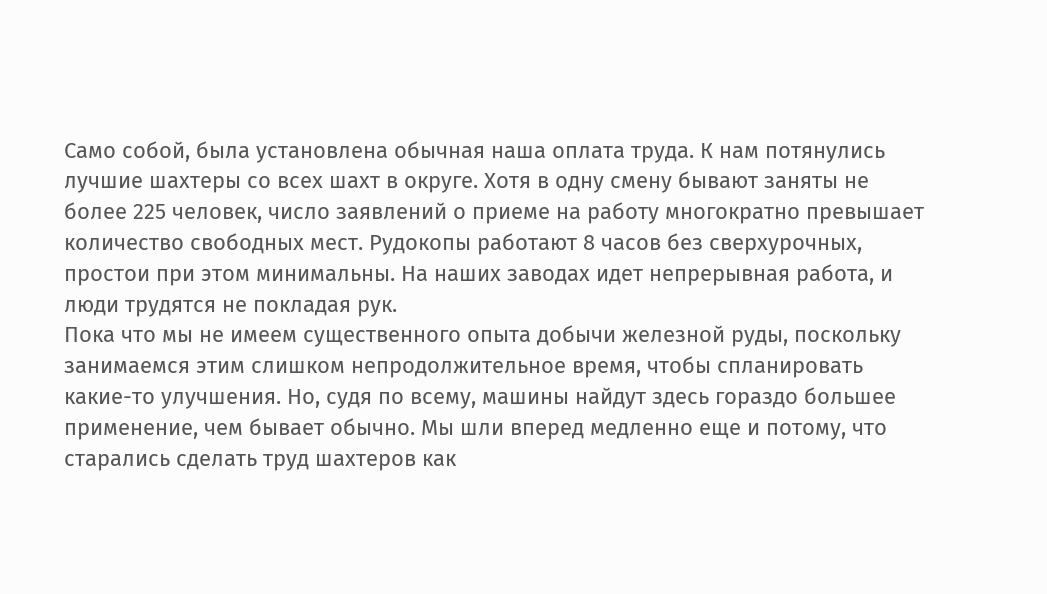Само собой, была установлена обычная наша оплата труда. К нам потянулись лучшие шахтеры со всех шахт в округе. Хотя в одну смену бывают заняты не более 225 человек, число заявлений о приеме на работу многократно превышает количество свободных мест. Рудокопы работают 8 часов без сверхурочных, простои при этом минимальны. На наших заводах идет непрерывная работа, и люди трудятся не покладая рук.
Пока что мы не имеем существенного опыта добычи железной руды, поскольку занимаемся этим слишком непродолжительное время, чтобы спланировать какие-то улучшения. Но, судя по всему, машины найдут здесь гораздо большее применение, чем бывает обычно. Мы шли вперед медленно еще и потому, что старались сделать труд шахтеров как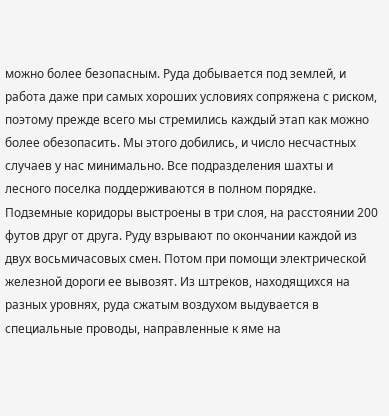можно более безопасным. Руда добывается под землей, и работа даже при самых хороших условиях сопряжена с риском, поэтому прежде всего мы стремились каждый этап как можно более обезопасить. Мы этого добились, и число несчастных случаев у нас минимально. Все подразделения шахты и лесного поселка поддерживаются в полном порядке. Подземные коридоры выстроены в три слоя, на расстоянии 200 футов друг от друга. Руду взрывают по окончании каждой из двух восьмичасовых смен. Потом при помощи электрической железной дороги ее вывозят. Из штреков, находящихся на разных уровнях, руда сжатым воздухом выдувается в специальные проводы, направленные к яме на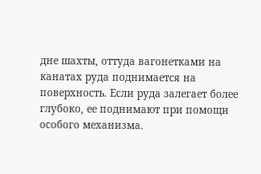дне шахты, оттуда вагонетками на канатах руда поднимается на поверхность. Если руда залегает более глубоко, ее поднимают при помощи особого механизма.